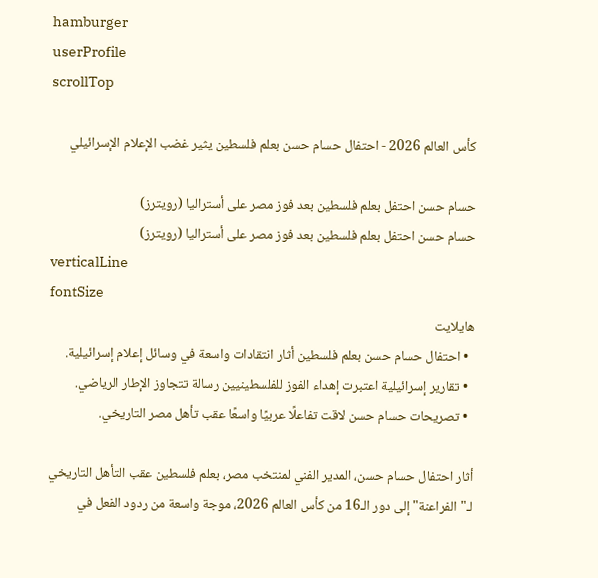hamburger
userProfile
scrollTop

كأس العالم 2026 - احتفال حسام حسن بعلم فلسطين يثير غضب الإعلام الإسرائيلي

حسام حسن احتفل بعلم فلسطين بعد فوز مصر على أستراليا (رويترز)
حسام حسن احتفل بعلم فلسطين بعد فوز مصر على أستراليا (رويترز)
verticalLine
fontSize
هايلايت
  • احتفال حسام حسن بعلم فلسطين أثار انتقادات واسعة في وسائل إعلام إسرائيلية.
  • تقارير إسرائيلية اعتبرت إهداء الفوز للفلسطينيين رسالة تتجاوز الإطار الرياضي.
  • تصريحات حسام حسن لاقت تفاعلًا عربيًا واسعًا عقب تأهل مصر التاريخي.

أثار احتفال حسام حسن، المدير الفني لمنتخب مصر، بعلم فلسطين عقب التأهل التاريخي لـ"الفراعنة" إلى دور الـ16 من كأس العالم 2026، موجة واسعة من ردود الفعل في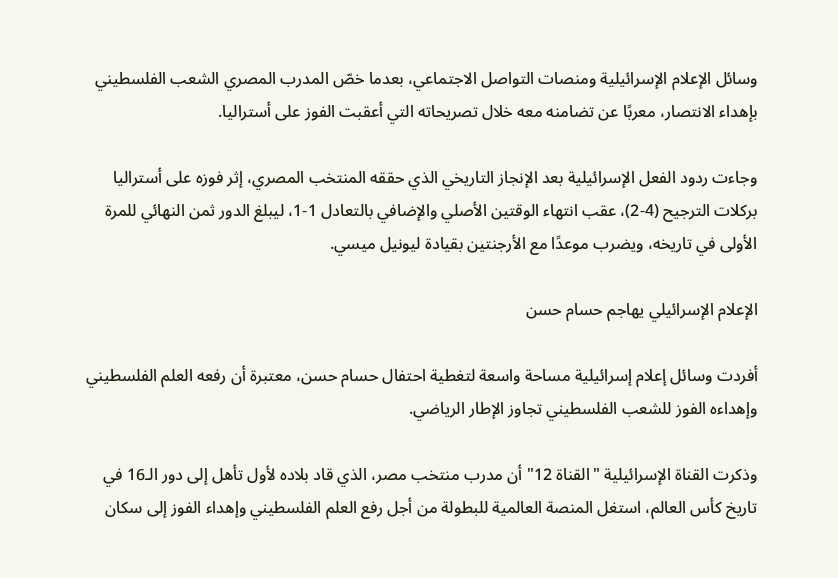وسائل الإعلام الإسرائيلية ومنصات التواصل الاجتماعي، بعدما خصّ المدرب المصري الشعب الفلسطيني بإهداء الانتصار، معربًا عن تضامنه معه خلال تصريحاته التي أعقبت الفوز على أستراليا.

وجاءت ردود الفعل الإسرائيلية بعد الإنجاز التاريخي الذي حققه المنتخب المصري، إثر فوزه على أستراليا بركلات الترجيح (4-2)، عقب انتهاء الوقتين الأصلي والإضافي بالتعادل 1-1، ليبلغ الدور ثمن النهائي للمرة الأولى في تاريخه، ويضرب موعدًا مع الأرجنتين بقيادة ليونيل ميسي.

الإعلام الإسرائيلي يهاجم حسام حسن

أفردت وسائل إعلام إسرائيلية مساحة واسعة لتغطية احتفال حسام حسن، معتبرة أن رفعه العلم الفلسطيني وإهداءه الفوز للشعب الفلسطيني تجاوز الإطار الرياضي.

وذكرت القناة الإسرائيلية "القناة 12" أن مدرب منتخب مصر، الذي قاد بلاده لأول تأهل إلى دور الـ16 في تاريخ كأس العالم، استغل المنصة العالمية للبطولة من أجل رفع العلم الفلسطيني وإهداء الفوز إلى سكان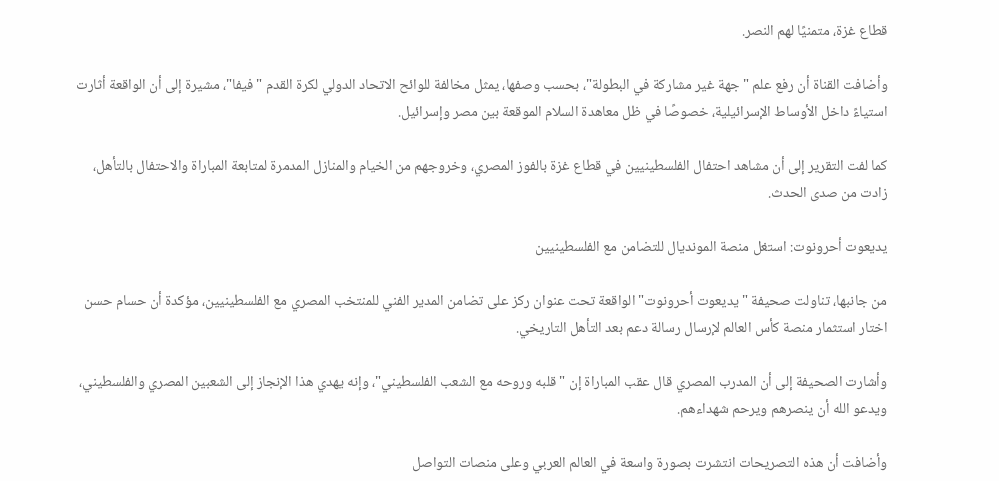قطاع غزة، متمنيًا لهم النصر.

وأضافت القناة أن رفع علم "جهة غير مشاركة في البطولة"، بحسب وصفها، يمثل مخالفة للوائح الاتحاد الدولي لكرة القدم "فيفا"، مشيرة إلى أن الواقعة أثارت استياءً داخل الأوساط الإسرائيلية، خصوصًا في ظل معاهدة السلام الموقعة بين مصر وإسرائيل.

كما لفت التقرير إلى أن مشاهد احتفال الفلسطينيين في قطاع غزة بالفوز المصري، وخروجهم من الخيام والمنازل المدمرة لمتابعة المباراة والاحتفال بالتأهل، زادت من صدى الحدث.

يديعوت أحرونوت: استغل منصة المونديال للتضامن مع الفلسطينيين

من جانبها، تناولت صحيفة "يديعوت أحرونوت" الواقعة تحت عنوان ركز على تضامن المدير الفني للمنتخب المصري مع الفلسطينيين، مؤكدة أن حسام حسن اختار استثمار منصة كأس العالم لإرسال رسالة دعم بعد التأهل التاريخي.

وأشارت الصحيفة إلى أن المدرب المصري قال عقب المباراة إن "قلبه وروحه مع الشعب الفلسطيني"، وإنه يهدي هذا الإنجاز إلى الشعبين المصري والفلسطيني، ويدعو الله أن ينصرهم ويرحم شهداءهم.

وأضافت أن هذه التصريحات انتشرت بصورة واسعة في العالم العربي وعلى منصات التواصل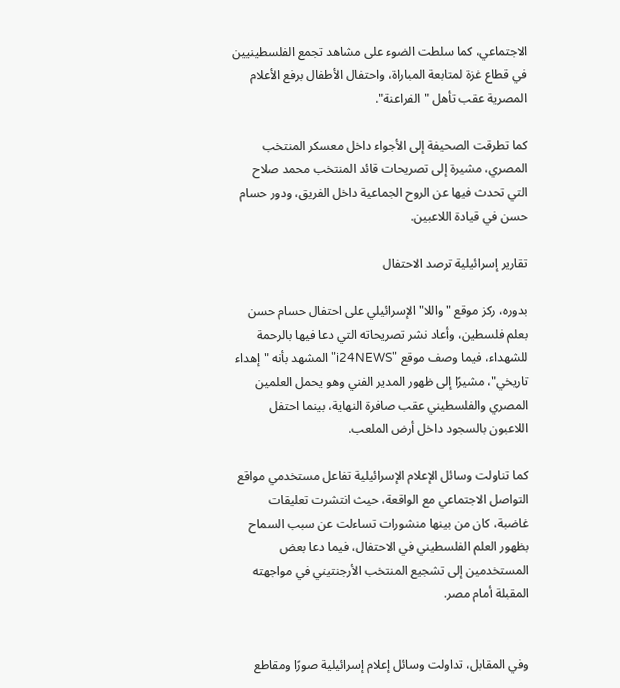الاجتماعي، كما سلطت الضوء على مشاهد تجمع الفلسطينيين في قطاع غزة لمتابعة المباراة، واحتفال الأطفال برفع الأعلام المصرية عقب تأهل "الفراعنة".

كما تطرقت الصحيفة إلى الأجواء داخل معسكر المنتخب المصري، مشيرة إلى تصريحات قائد المنتخب محمد صلاح التي تحدث فيها عن الروح الجماعية داخل الفريق، ودور حسام حسن في قيادة اللاعبين.

تقارير إسرائيلية ترصد الاحتفال

بدوره، ركز موقع "واللا" الإسرائيلي على احتفال حسام حسن بعلم فلسطين، وأعاد نشر تصريحاته التي دعا فيها بالرحمة للشهداء، فيما وصف موقع "i24NEWS" المشهد بأنه "إهداء تاريخي"، مشيرًا إلى ظهور المدير الفني وهو يحمل العلمين المصري والفلسطيني عقب صافرة النهاية، بينما احتفل اللاعبون بالسجود داخل أرض الملعب.

كما تناولت وسائل الإعلام الإسرائيلية تفاعل مستخدمي مواقع التواصل الاجتماعي مع الواقعة، حيث انتشرت تعليقات غاضبة، كان من بينها منشورات تساءلت عن سبب السماح بظهور العلم الفلسطيني في الاحتفال، فيما دعا بعض المستخدمين إلى تشجيع المنتخب الأرجنتيني في مواجهته المقبلة أمام مصر.


وفي المقابل، تداولت وسائل إعلام إسرائيلية صورًا ومقاطع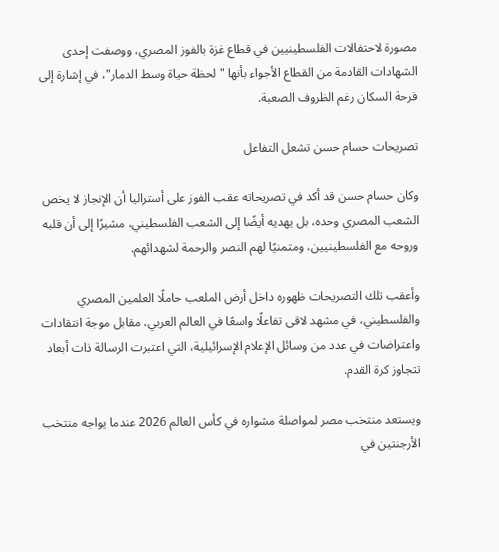مصورة لاحتفالات الفلسطينيين في قطاع غزة بالفوز المصري، ووصفت إحدى الشهادات القادمة من القطاع الأجواء بأنها "لحظة حياة وسط الدمار"، في إشارة إلى فرحة السكان رغم الظروف الصعبة.

تصريحات حسام حسن تشعل التفاعل

وكان حسام حسن قد أكد في تصريحاته عقب الفوز على أستراليا أن الإنجاز لا يخص الشعب المصري وحده، بل يهديه أيضًا إلى الشعب الفلسطيني، مشيرًا إلى أن قلبه وروحه مع الفلسطينيين، ومتمنيًا لهم النصر والرحمة لشهدائهم.

وأعقب تلك التصريحات ظهوره داخل أرض الملعب حاملًا العلمين المصري والفلسطيني، في مشهد لاقى تفاعلًا واسعًا في العالم العربي، مقابل موجة انتقادات واعتراضات في عدد من وسائل الإعلام الإسرائيلية، التي اعتبرت الرسالة ذات أبعاد تتجاوز كرة القدم.

ويستعد منتخب مصر لمواصلة مشواره في كأس العالم 2026 عندما يواجه منتخب الأرجنتين في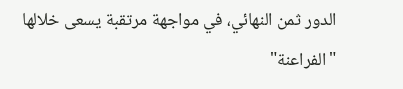الدور ثمن النهائي، في مواجهة مرتقبة يسعى خلالها "الفراعنة"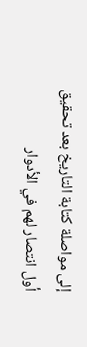إلى مواصلة كتابة التاريخ بعد تحقيق أول انتصار لهم في الأدوار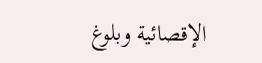الإقصائية وبلوغ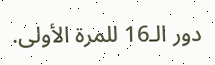دور الـ16 للمرة الأولى.